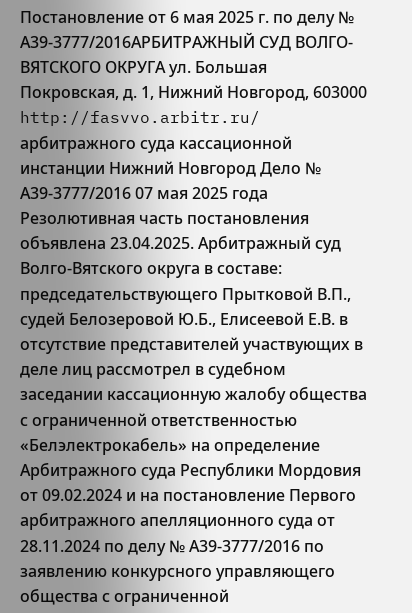Постановление от 6 мая 2025 г. по делу № А39-3777/2016АРБИТРАЖНЫЙ СУД ВОЛГО-ВЯТСКОГО ОКРУГА ул. Большая Покровская, д. 1, Нижний Новгород, 603000 http://fasvvo.arbitr.ru/ арбитражного суда кассационной инстанции Нижний Новгород Дело № А39-3777/2016 07 мая 2025 года Резолютивная часть постановления объявлена 23.04.2025. Арбитражный суд Волго-Вятского округа в составе: председательствующего Прытковой В.П., судей Белозеровой Ю.Б., Елисеевой Е.В. в отсутствие представителей участвующих в деле лиц рассмотрел в судебном заседании кассационную жалобу общества с ограниченной ответственностью «Белэлектрокабель» на определение Арбитражного суда Республики Мордовия от 09.02.2024 и на постановление Первого арбитражного апелляционного суда от 28.11.2024 по делу № А39-3777/2016 по заявлению конкурсного управляющего общества с ограниченной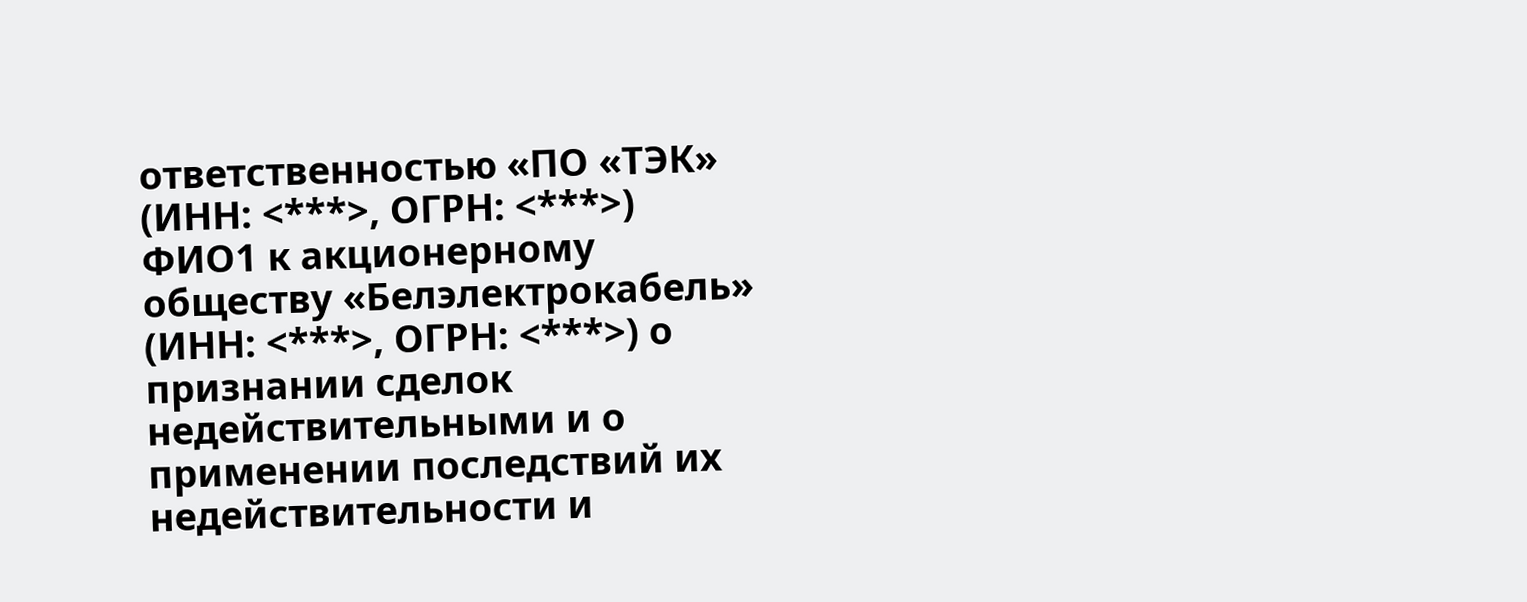ответственностью «ПО «ТЭК» (ИНН: <***>, ОГРН: <***>) ФИО1 к акционерному обществу «Белэлектрокабель» (ИНН: <***>, ОГРН: <***>) о признании сделок недействительными и о применении последствий их недействительности и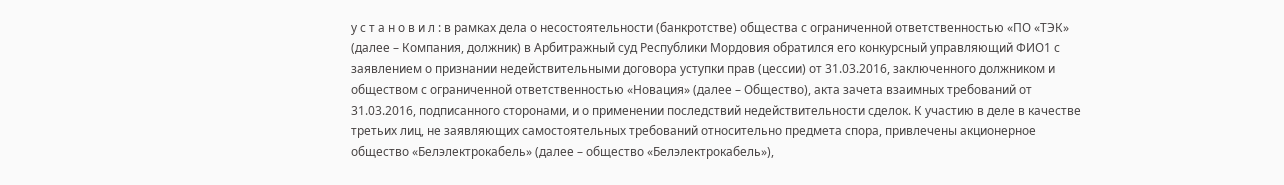у с т а н о в и л : в рамках дела о несостоятельности (банкротстве) общества с ограниченной ответственностью «ПО «ТЭК» (далее – Компания, должник) в Арбитражный суд Республики Мордовия обратился его конкурсный управляющий ФИО1 с заявлением о признании недействительными договора уступки прав (цессии) от 31.03.2016, заключенного должником и обществом с ограниченной ответственностью «Новация» (далее – Общество), акта зачета взаимных требований от 31.03.2016, подписанного сторонами, и о применении последствий недействительности сделок. К участию в деле в качестве третьих лиц, не заявляющих самостоятельных требований относительно предмета спора, привлечены акционерное общество «Белэлектрокабель» (далее – общество «Белэлектрокабель»),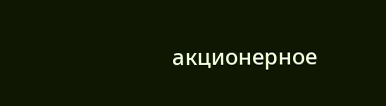акционерное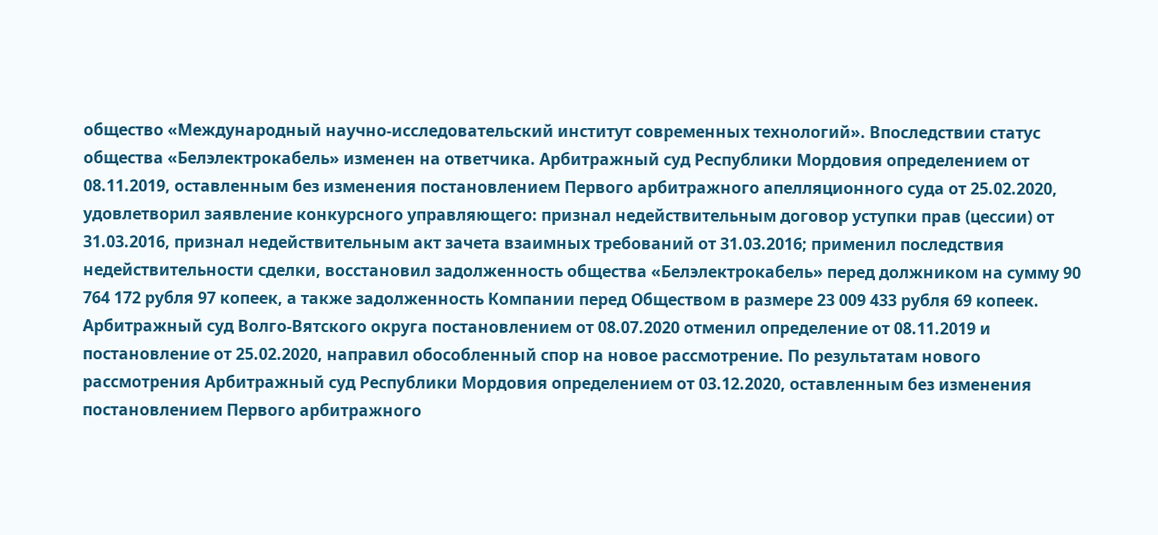общество «Международный научно-исследовательский институт современных технологий». Впоследствии статус общества «Белэлектрокабель» изменен на ответчика. Арбитражный суд Республики Мордовия определением от 08.11.2019, оставленным без изменения постановлением Первого арбитражного апелляционного суда от 25.02.2020, удовлетворил заявление конкурсного управляющего: признал недействительным договор уступки прав (цессии) от 31.03.2016, признал недействительным акт зачета взаимных требований от 31.03.2016; применил последствия недействительности сделки, восстановил задолженность общества «Белэлектрокабель» перед должником на сумму 90 764 172 рубля 97 копеек, а также задолженность Компании перед Обществом в размере 23 009 433 рубля 69 копеек. Арбитражный суд Волго-Вятского округа постановлением от 08.07.2020 отменил определение от 08.11.2019 и постановление от 25.02.2020, направил обособленный спор на новое рассмотрение. По результатам нового рассмотрения Арбитражный суд Республики Мордовия определением от 03.12.2020, оставленным без изменения постановлением Первого арбитражного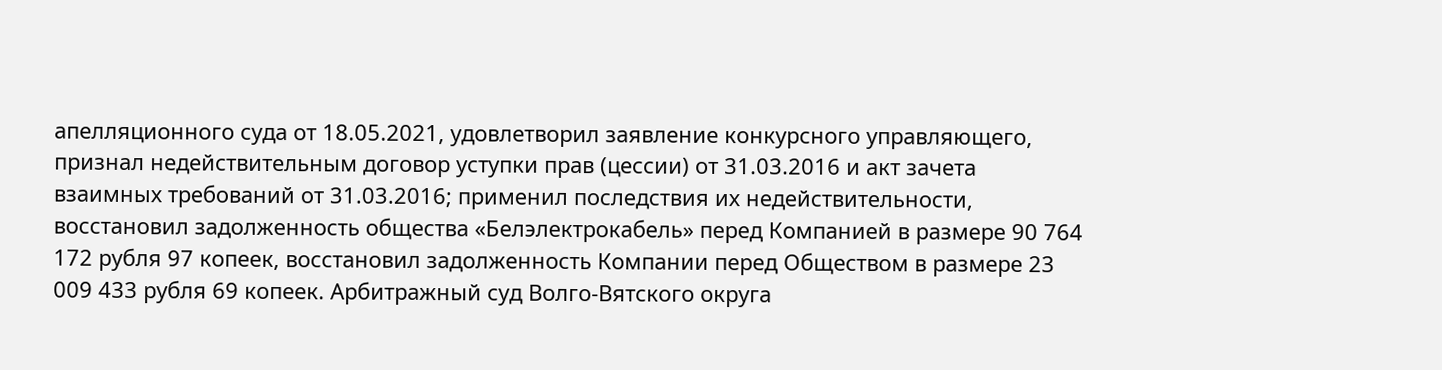апелляционного суда от 18.05.2021, удовлетворил заявление конкурсного управляющего, признал недействительным договор уступки прав (цессии) от 31.03.2016 и акт зачета взаимных требований от 31.03.2016; применил последствия их недействительности, восстановил задолженность общества «Белэлектрокабель» перед Компанией в размере 90 764 172 рубля 97 копеек, восстановил задолженность Компании перед Обществом в размере 23 009 433 рубля 69 копеек. Арбитражный суд Волго-Вятского округа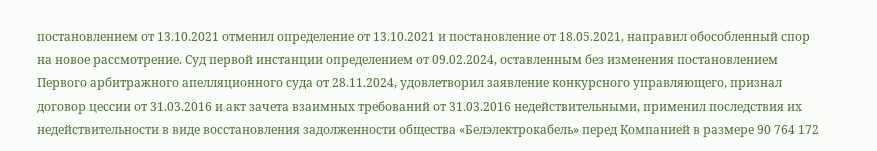постановлением от 13.10.2021 отменил определение от 13.10.2021 и постановление от 18.05.2021, направил обособленный спор на новое рассмотрение. Суд первой инстанции определением от 09.02.2024, оставленным без изменения постановлением Первого арбитражного апелляционного суда от 28.11.2024, удовлетворил заявление конкурсного управляющего, признал договор цессии от 31.03.2016 и акт зачета взаимных требований от 31.03.2016 недействительными, применил последствия их недействительности в виде восстановления задолженности общества «Белэлектрокабель» перед Компанией в размере 90 764 172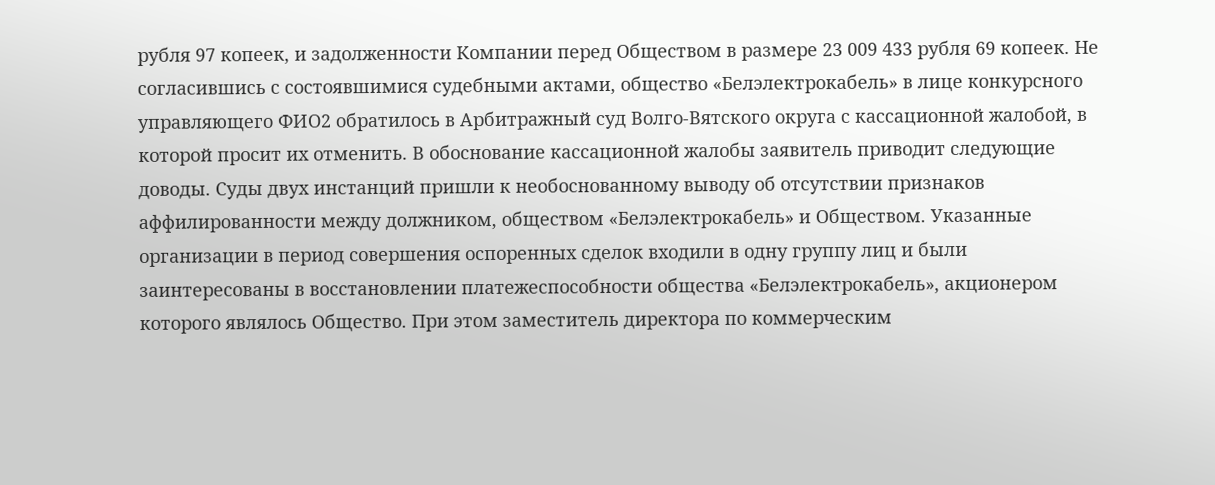рубля 97 копеек, и задолженности Компании перед Обществом в размере 23 009 433 рубля 69 копеек. Не согласившись с состоявшимися судебными актами, общество «Белэлектрокабель» в лице конкурсного управляющего ФИО2 обратилось в Арбитражный суд Волго-Вятского округа с кассационной жалобой, в которой просит их отменить. В обоснование кассационной жалобы заявитель приводит следующие доводы. Суды двух инстанций пришли к необоснованному выводу об отсутствии признаков аффилированности между должником, обществом «Белэлектрокабель» и Обществом. Указанные организации в период совершения оспоренных сделок входили в одну группу лиц и были заинтересованы в восстановлении платежеспособности общества «Белэлектрокабель», акционером которого являлось Общество. При этом заместитель директора по коммерческим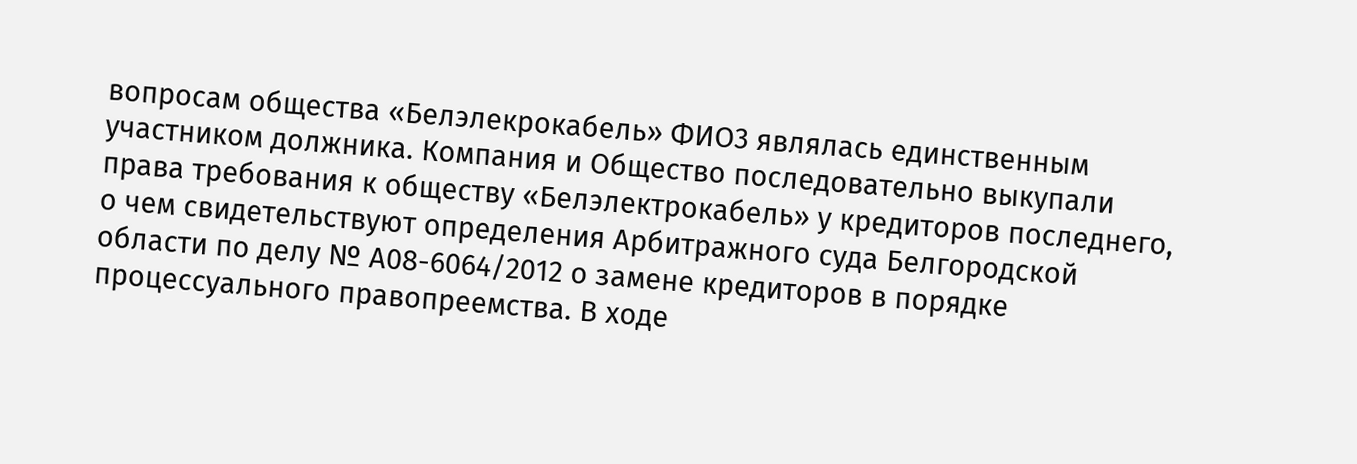вопросам общества «Белэлекрокабель» ФИО3 являлась единственным участником должника. Компания и Общество последовательно выкупали права требования к обществу «Белэлектрокабель» у кредиторов последнего, о чем свидетельствуют определения Арбитражного суда Белгородской области по делу № А08-6064/2012 о замене кредиторов в порядке процессуального правопреемства. В ходе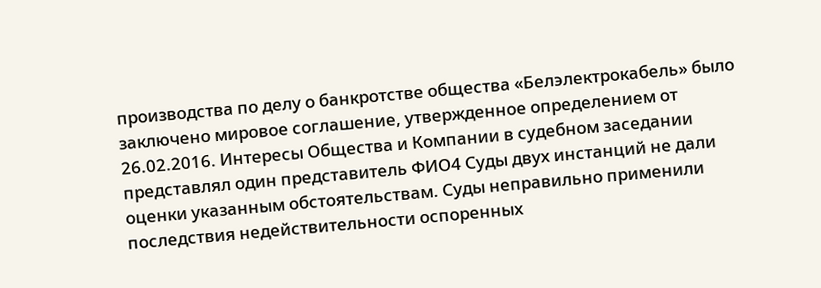производства по делу о банкротстве общества «Белэлектрокабель» было заключено мировое соглашение, утвержденное определением от 26.02.2016. Интересы Общества и Компании в судебном заседании представлял один представитель ФИО4 Суды двух инстанций не дали оценки указанным обстоятельствам. Суды неправильно применили последствия недействительности оспоренных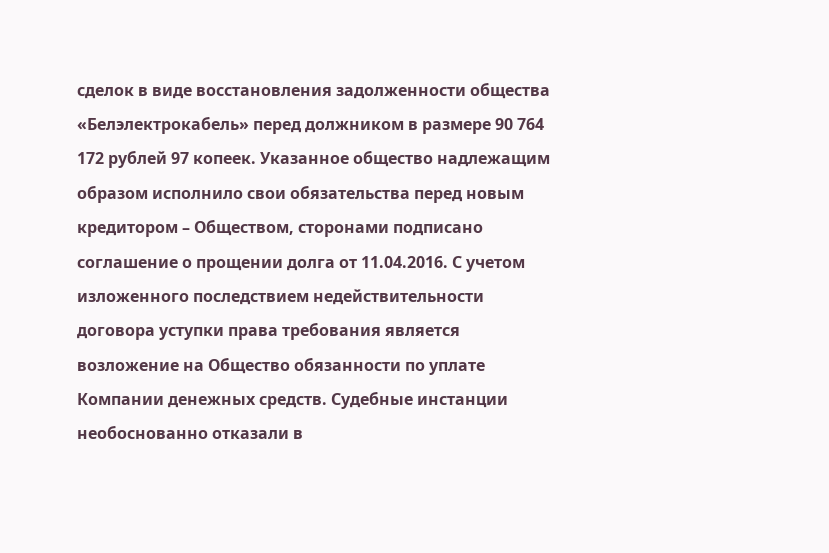сделок в виде восстановления задолженности общества «Белэлектрокабель» перед должником в размере 90 764 172 рублей 97 копеек. Указанное общество надлежащим образом исполнило свои обязательства перед новым кредитором – Обществом, сторонами подписано соглашение о прощении долга от 11.04.2016. С учетом изложенного последствием недействительности договора уступки права требования является возложение на Общество обязанности по уплате Компании денежных средств. Судебные инстанции необоснованно отказали в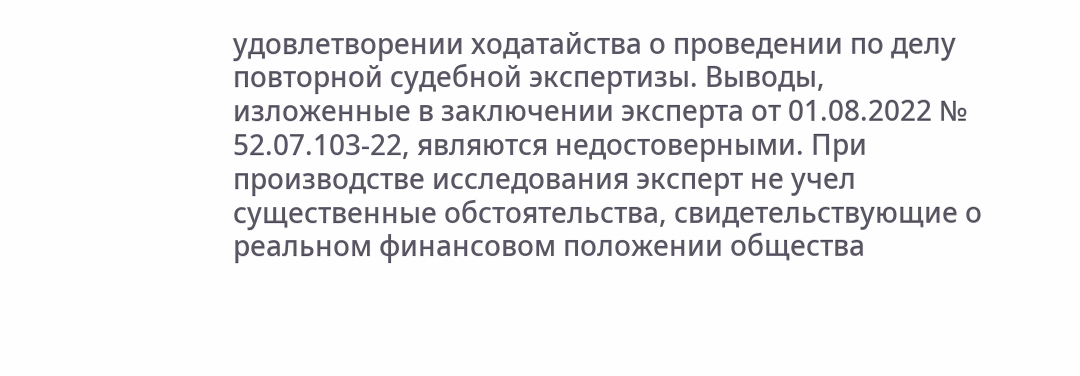удовлетворении ходатайства о проведении по делу повторной судебной экспертизы. Выводы, изложенные в заключении эксперта от 01.08.2022 № 52.07.103-22, являются недостоверными. При производстве исследования эксперт не учел существенные обстоятельства, свидетельствующие о реальном финансовом положении общества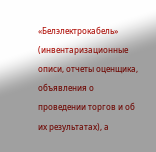«Белэлектрокабель» (инвентаризационные описи, отчеты оценщика, объявления о проведении торгов и об их результатах), а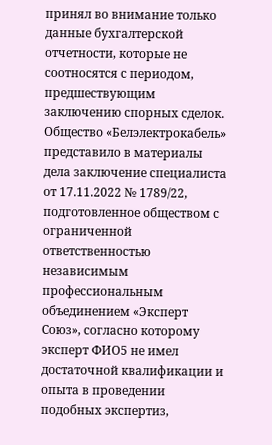принял во внимание только данные бухгалтерской отчетности, которые не соотносятся с периодом, предшествующим заключению спорных сделок. Общество «Белэлектрокабель» представило в материалы дела заключение специалиста от 17.11.2022 № 1789/22, подготовленное обществом с ограниченной ответственностью независимым профессиональным объединением «Эксперт Союз», согласно которому эксперт ФИО5 не имел достаточной квалификации и опыта в проведении подобных экспертиз,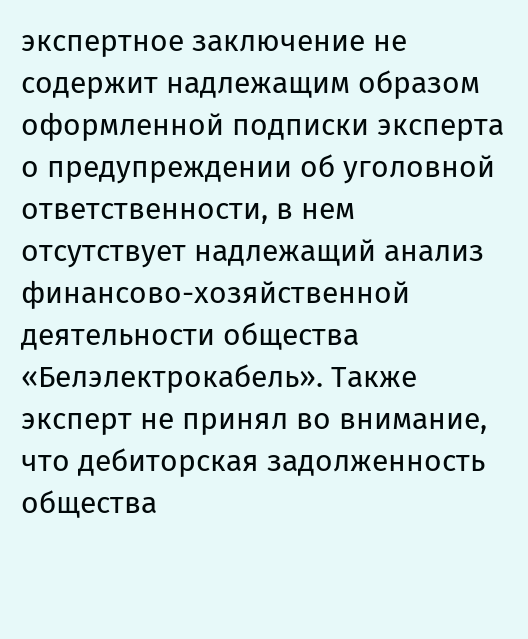экспертное заключение не содержит надлежащим образом оформленной подписки эксперта о предупреждении об уголовной ответственности, в нем отсутствует надлежащий анализ финансово-хозяйственной деятельности общества «Белэлектрокабель». Также эксперт не принял во внимание, что дебиторская задолженность общества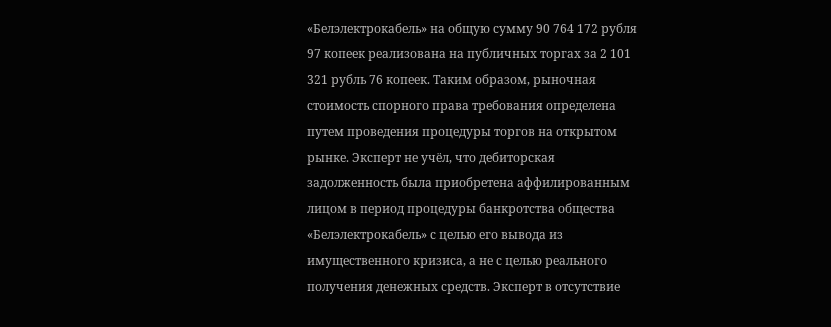«Белэлектрокабель» на общую сумму 90 764 172 рубля 97 копеек реализована на публичных торгах за 2 101 321 рубль 76 копеек. Таким образом, рыночная стоимость спорного права требования определена путем проведения процедуры торгов на открытом рынке. Эксперт не учёл, что дебиторская задолженность была приобретена аффилированным лицом в период процедуры банкротства общества «Белэлектрокабель» с целью его вывода из имущественного кризиса, а не с целью реального получения денежных средств. Эксперт в отсутствие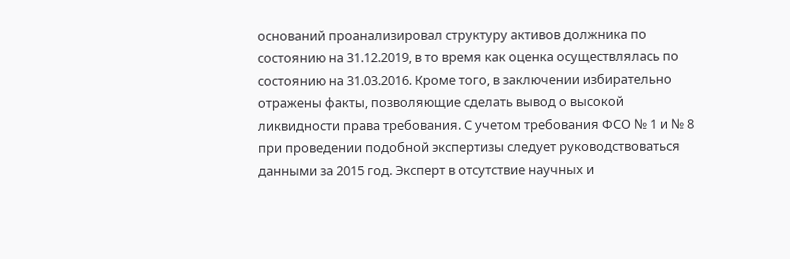оснований проанализировал структуру активов должника по состоянию на 31.12.2019, в то время как оценка осуществлялась по состоянию на 31.03.2016. Кроме того, в заключении избирательно отражены факты, позволяющие сделать вывод о высокой ликвидности права требования. С учетом требования ФСО № 1 и № 8 при проведении подобной экспертизы следует руководствоваться данными за 2015 год. Эксперт в отсутствие научных и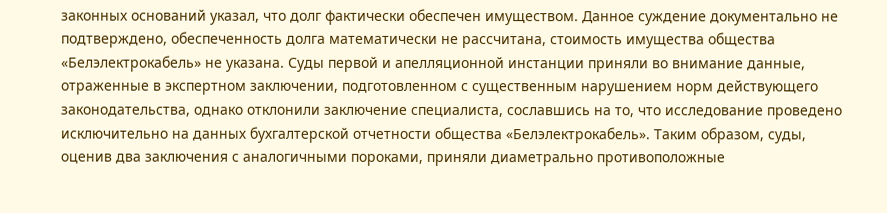законных оснований указал, что долг фактически обеспечен имуществом. Данное суждение документально не подтверждено, обеспеченность долга математически не рассчитана, стоимость имущества общества «Белэлектрокабель» не указана. Суды первой и апелляционной инстанции приняли во внимание данные, отраженные в экспертном заключении, подготовленном с существенным нарушением норм действующего законодательства, однако отклонили заключение специалиста, сославшись на то, что исследование проведено исключительно на данных бухгалтерской отчетности общества «Белэлектрокабель». Таким образом, суды, оценив два заключения с аналогичными пороками, приняли диаметрально противоположные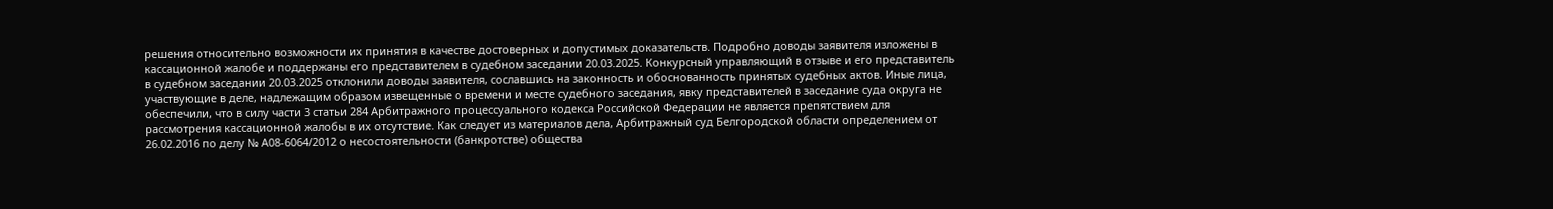решения относительно возможности их принятия в качестве достоверных и допустимых доказательств. Подробно доводы заявителя изложены в кассационной жалобе и поддержаны его представителем в судебном заседании 20.03.2025. Конкурсный управляющий в отзыве и его представитель в судебном заседании 20.03.2025 отклонили доводы заявителя, сославшись на законность и обоснованность принятых судебных актов. Иные лица, участвующие в деле, надлежащим образом извещенные о времени и месте судебного заседания, явку представителей в заседание суда округа не обеспечили, что в силу части 3 статьи 284 Арбитражного процессуального кодекса Российской Федерации не является препятствием для рассмотрения кассационной жалобы в их отсутствие. Как следует из материалов дела, Арбитражный суд Белгородской области определением от 26.02.2016 по делу № А08-6064/2012 о несостоятельности (банкротстве) общества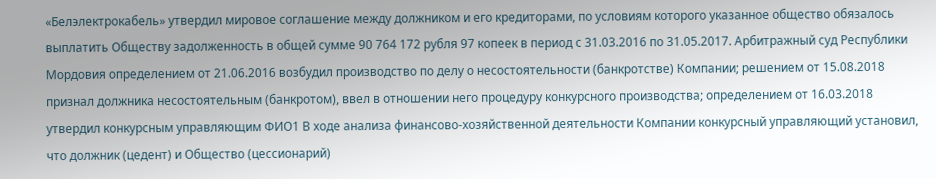«Белэлектрокабель» утвердил мировое соглашение между должником и его кредиторами, по условиям которого указанное общество обязалось выплатить Обществу задолженность в общей сумме 90 764 172 рубля 97 копеек в период с 31.03.2016 по 31.05.2017. Арбитражный суд Республики Мордовия определением от 21.06.2016 возбудил производство по делу о несостоятельности (банкротстве) Компании; решением от 15.08.2018 признал должника несостоятельным (банкротом), ввел в отношении него процедуру конкурсного производства; определением от 16.03.2018 утвердил конкурсным управляющим ФИО1 В ходе анализа финансово-хозяйственной деятельности Компании конкурсный управляющий установил, что должник (цедент) и Общество (цессионарий)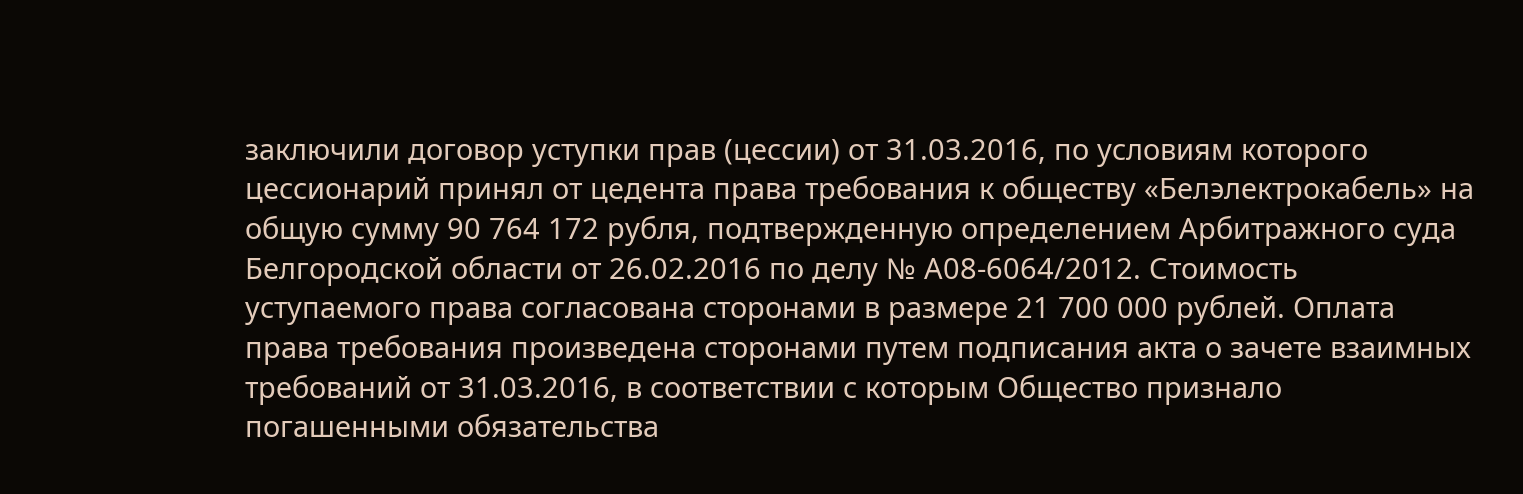заключили договор уступки прав (цессии) от 31.03.2016, по условиям которого цессионарий принял от цедента права требования к обществу «Белэлектрокабель» на общую сумму 90 764 172 рубля, подтвержденную определением Арбитражного суда Белгородской области от 26.02.2016 по делу № А08-6064/2012. Стоимость уступаемого права согласована сторонами в размере 21 700 000 рублей. Оплата права требования произведена сторонами путем подписания акта о зачете взаимных требований от 31.03.2016, в соответствии с которым Общество признало погашенными обязательства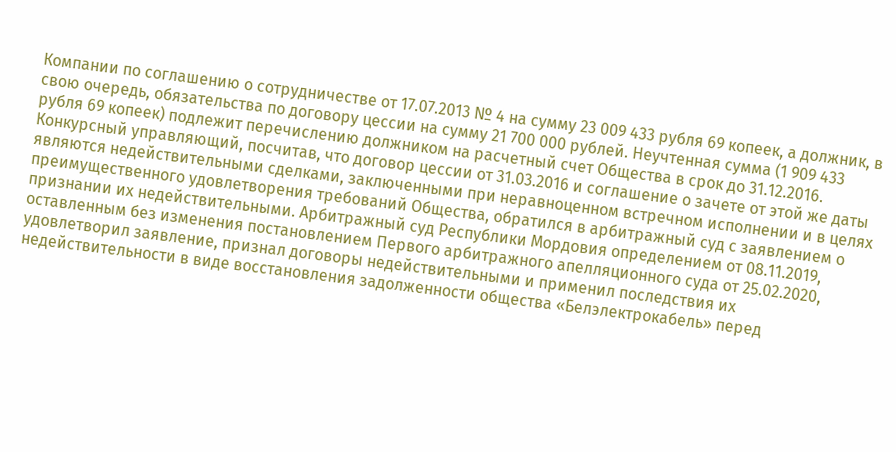Компании по соглашению о сотрудничестве от 17.07.2013 № 4 на сумму 23 009 433 рубля 69 копеек, а должник, в свою очередь, обязательства по договору цессии на сумму 21 700 000 рублей. Неучтенная сумма (1 909 433 рубля 69 копеек) подлежит перечислению должником на расчетный счет Общества в срок до 31.12.2016. Конкурсный управляющий, посчитав, что договор цессии от 31.03.2016 и соглашение о зачете от этой же даты являются недействительными сделками, заключенными при неравноценном встречном исполнении и в целях преимущественного удовлетворения требований Общества, обратился в арбитражный суд с заявлением о признании их недействительными. Арбитражный суд Республики Мордовия определением от 08.11.2019, оставленным без изменения постановлением Первого арбитражного апелляционного суда от 25.02.2020, удовлетворил заявление, признал договоры недействительными и применил последствия их недействительности в виде восстановления задолженности общества «Белэлектрокабель» перед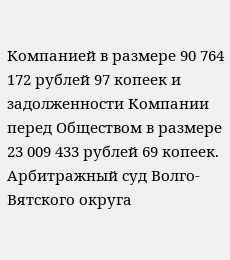Компанией в размере 90 764 172 рублей 97 копеек и задолженности Компании перед Обществом в размере 23 009 433 рублей 69 копеек. Арбитражный суд Волго-Вятского округа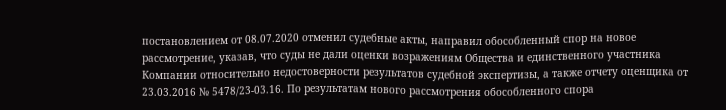постановлением от 08.07.2020 отменил судебные акты, направил обособленный спор на новое рассмотрение, указав, что суды не дали оценки возражениям Общества и единственного участника Компании относительно недостоверности результатов судебной экспертизы, а также отчету оценщика от 23.03.2016 № 5478/23-03.16. По результатам нового рассмотрения обособленного спора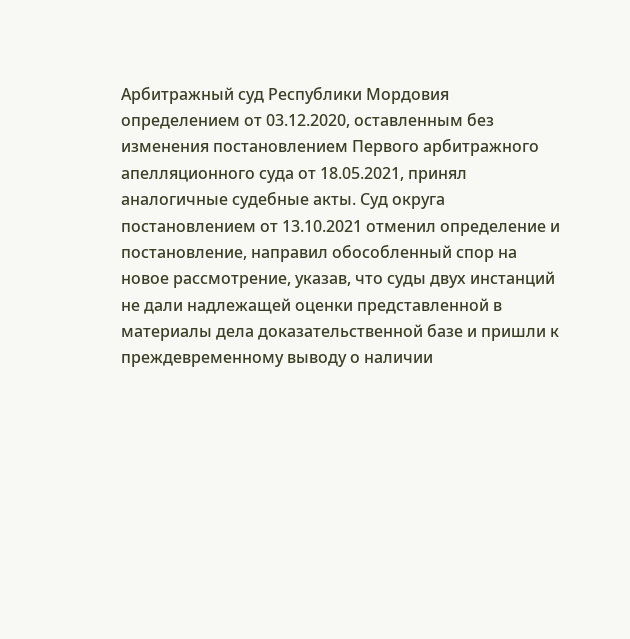Арбитражный суд Республики Мордовия определением от 03.12.2020, оставленным без изменения постановлением Первого арбитражного апелляционного суда от 18.05.2021, принял аналогичные судебные акты. Суд округа постановлением от 13.10.2021 отменил определение и постановление, направил обособленный спор на новое рассмотрение, указав, что суды двух инстанций не дали надлежащей оценки представленной в материалы дела доказательственной базе и пришли к преждевременному выводу о наличии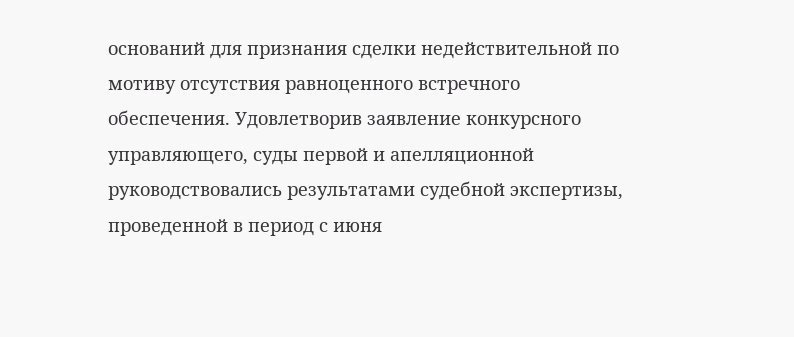оснований для признания сделки недействительной по мотиву отсутствия равноценного встречного обеспечения. Удовлетворив заявление конкурсного управляющего, суды первой и апелляционной руководствовались результатами судебной экспертизы, проведенной в период с июня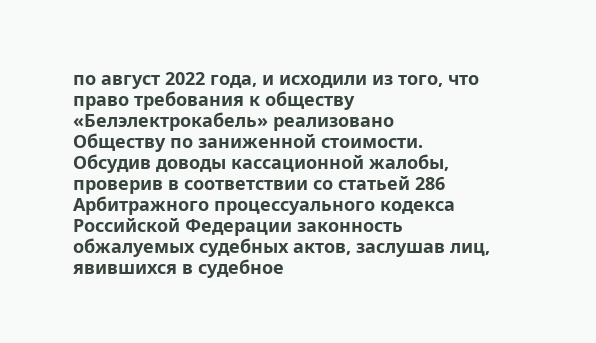по август 2022 года, и исходили из того, что право требования к обществу «Белэлектрокабель» реализовано Обществу по заниженной стоимости. Обсудив доводы кассационной жалобы, проверив в соответствии со статьей 286 Арбитражного процессуального кодекса Российской Федерации законность обжалуемых судебных актов, заслушав лиц, явившихся в судебное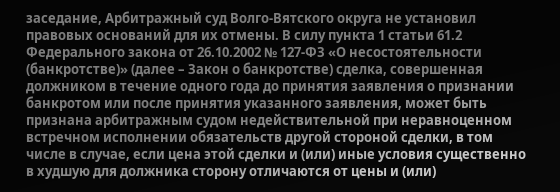заседание, Арбитражный суд Волго-Вятского округа не установил правовых оснований для их отмены. В силу пункта 1 статьи 61.2 Федерального закона от 26.10.2002 № 127-ФЗ «О несостоятельности (банкротстве)» (далее – Закон о банкротстве) сделка, совершенная должником в течение одного года до принятия заявления о признании банкротом или после принятия указанного заявления, может быть признана арбитражным судом недействительной при неравноценном встречном исполнении обязательств другой стороной сделки, в том числе в случае, если цена этой сделки и (или) иные условия существенно в худшую для должника сторону отличаются от цены и (или)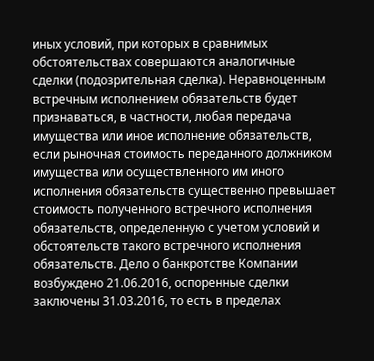иных условий, при которых в сравнимых обстоятельствах совершаются аналогичные сделки (подозрительная сделка). Неравноценным встречным исполнением обязательств будет признаваться, в частности, любая передача имущества или иное исполнение обязательств, если рыночная стоимость переданного должником имущества или осуществленного им иного исполнения обязательств существенно превышает стоимость полученного встречного исполнения обязательств, определенную с учетом условий и обстоятельств такого встречного исполнения обязательств. Дело о банкротстве Компании возбуждено 21.06.2016, оспоренные сделки заключены 31.03.2016, то есть в пределах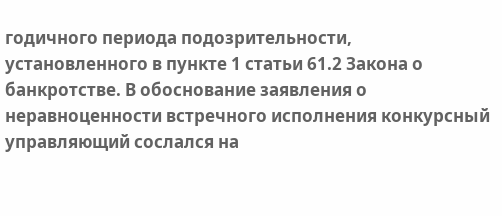годичного периода подозрительности, установленного в пункте 1 статьи 61.2 Закона о банкротстве. В обоснование заявления о неравноценности встречного исполнения конкурсный управляющий сослался на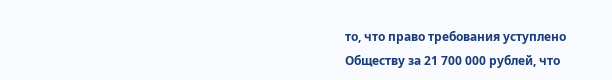то, что право требования уступлено Обществу за 21 700 000 рублей, что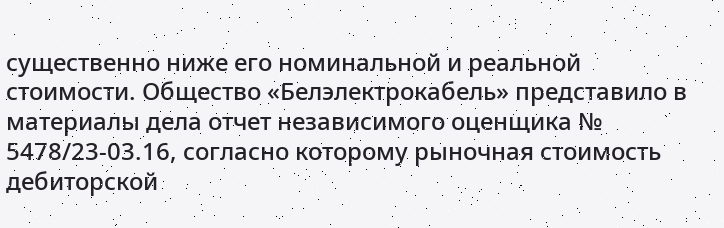существенно ниже его номинальной и реальной стоимости. Общество «Белэлектрокабель» представило в материалы дела отчет независимого оценщика № 5478/23-03.16, согласно которому рыночная стоимость дебиторской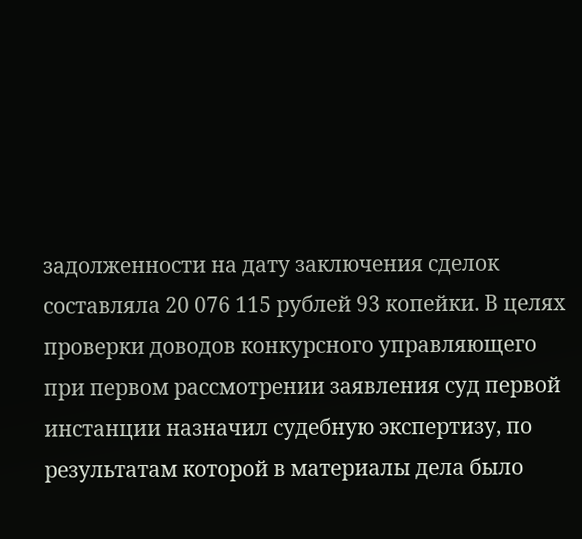задолженности на дату заключения сделок составляла 20 076 115 рублей 93 копейки. В целях проверки доводов конкурсного управляющего при первом рассмотрении заявления суд первой инстанции назначил судебную экспертизу, по результатам которой в материалы дела было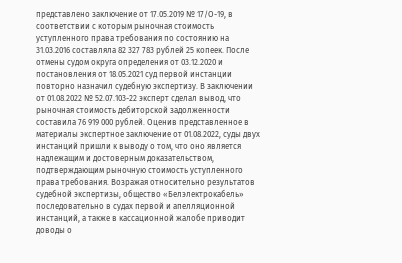представлено заключение от 17.05.2019 № 17/О-19, в соответствии с которым рыночная стоимость уступленного права требования по состоянию на 31.03.2016 составляла 82 327 783 рублей 25 копеек. После отмены судом округа определения от 03.12.2020 и постановления от 18.05.2021 суд первой инстанции повторно назначил судебную экспертизу. В заключении от 01.08.2022 № 52.07.103-22 эксперт сделал вывод, что рыночная стоимость дебиторской задолженности составила 76 919 000 рублей. Оценив представленное в материалы экспертное заключение от 01.08.2022, суды двух инстанций пришли к выводу о том, что оно является надлежащим и достоверным доказательством, подтверждающим рыночную стоимость уступленного права требования. Возражая относительно результатов судебной экспертизы, общество «Белэлектрокабель» последовательно в судах первой и апелляционной инстанций, а также в кассационной жалобе приводит доводы о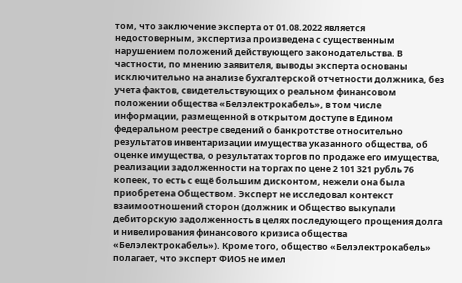том, что заключение эксперта от 01.08.2022 является недостоверным, экспертиза произведена с существенным нарушением положений действующего законодательства. В частности, по мнению заявителя, выводы эксперта основаны исключительно на анализе бухгалтерской отчетности должника, без учета фактов, свидетельствующих о реальном финансовом положении общества «Белэлектрокабель», в том числе информации, размещенной в открытом доступе в Едином федеральном реестре сведений о банкротстве относительно результатов инвентаризации имущества указанного общества, об оценке имущества, о результатах торгов по продаже его имущества, реализации задолженности на торгах по цене 2 101 321 рубль 76 копеек, то есть с ещё большим дисконтом, нежели она была приобретена Обществом. Эксперт не исследовал контекст взаимоотношений сторон (должник и Общество выкупали дебиторскую задолженность в целях последующего прощения долга и нивелирования финансового кризиса общества «Белэлектрокабель»). Кроме того, общество «Белэлектрокабель» полагает, что эксперт ФИО5 не имел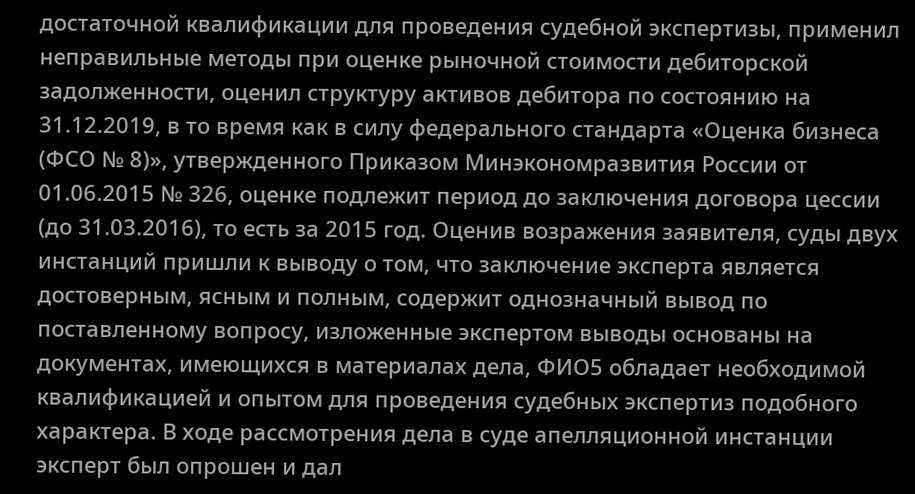достаточной квалификации для проведения судебной экспертизы, применил неправильные методы при оценке рыночной стоимости дебиторской задолженности, оценил структуру активов дебитора по состоянию на 31.12.2019, в то время как в силу федерального стандарта «Оценка бизнеса (ФСО № 8)», утвержденного Приказом Минэкономразвития России от 01.06.2015 № 326, оценке подлежит период до заключения договора цессии (до 31.03.2016), то есть за 2015 год. Оценив возражения заявителя, суды двух инстанций пришли к выводу о том, что заключение эксперта является достоверным, ясным и полным, содержит однозначный вывод по поставленному вопросу, изложенные экспертом выводы основаны на документах, имеющихся в материалах дела, ФИО5 обладает необходимой квалификацией и опытом для проведения судебных экспертиз подобного характера. В ходе рассмотрения дела в суде апелляционной инстанции эксперт был опрошен и дал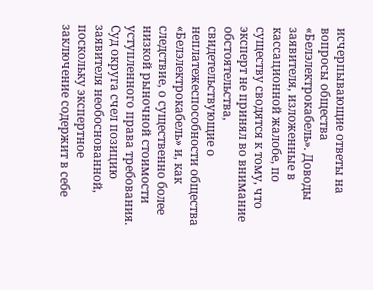исчерпывающие ответы на вопросы общества «Белэлектрокабель». Доводы заявителя, изложенные в кассационной жалобе, по существу сводятся к тому, что эксперт не принял во внимание обстоятельства, свидетельствующие о неплатежеспособности общества «Белэлектрокабель» и, как следствие, о существенно более низкой рыночной стоимости уступленного права требования. Суд округа счел позицию заявителя необоснованной, поскольку экспертное заключение содержит в себе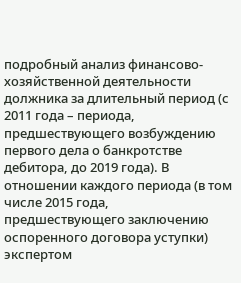подробный анализ финансово-хозяйственной деятельности должника за длительный период (с 2011 года – периода, предшествующего возбуждению первого дела о банкротстве дебитора, до 2019 года). В отношении каждого периода (в том числе 2015 года, предшествующего заключению оспоренного договора уступки) экспертом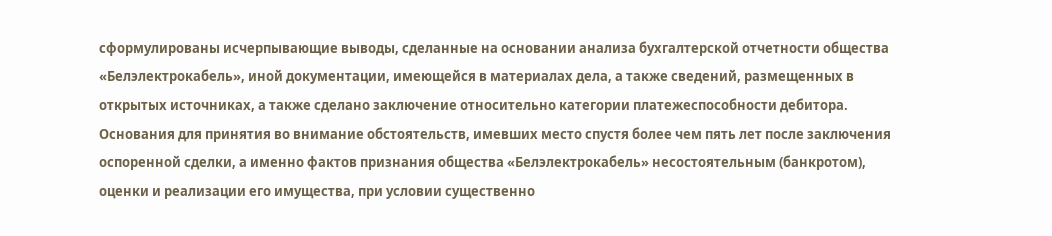сформулированы исчерпывающие выводы, сделанные на основании анализа бухгалтерской отчетности общества «Белэлектрокабель», иной документации, имеющейся в материалах дела, а также сведений, размещенных в открытых источниках, а также сделано заключение относительно категории платежеспособности дебитора. Основания для принятия во внимание обстоятельств, имевших место спустя более чем пять лет после заключения оспоренной сделки, а именно фактов признания общества «Белэлектрокабель» несостоятельным (банкротом), оценки и реализации его имущества, при условии существенно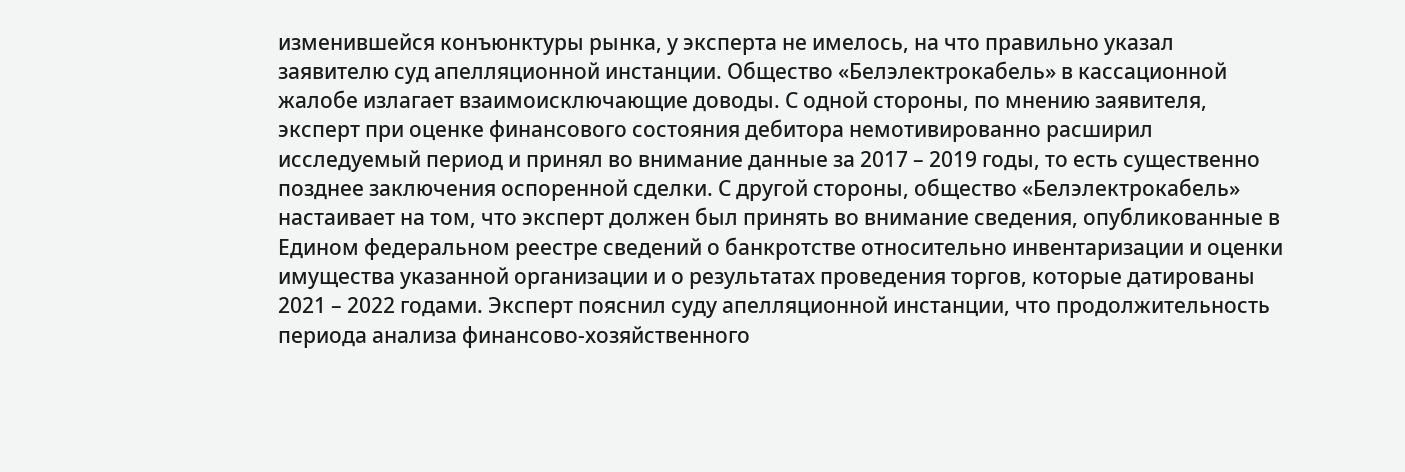изменившейся конъюнктуры рынка, у эксперта не имелось, на что правильно указал заявителю суд апелляционной инстанции. Общество «Белэлектрокабель» в кассационной жалобе излагает взаимоисключающие доводы. С одной стороны, по мнению заявителя, эксперт при оценке финансового состояния дебитора немотивированно расширил исследуемый период и принял во внимание данные за 2017 – 2019 годы, то есть существенно позднее заключения оспоренной сделки. С другой стороны, общество «Белэлектрокабель» настаивает на том, что эксперт должен был принять во внимание сведения, опубликованные в Едином федеральном реестре сведений о банкротстве относительно инвентаризации и оценки имущества указанной организации и о результатах проведения торгов, которые датированы 2021 – 2022 годами. Эксперт пояснил суду апелляционной инстанции, что продолжительность периода анализа финансово-хозяйственного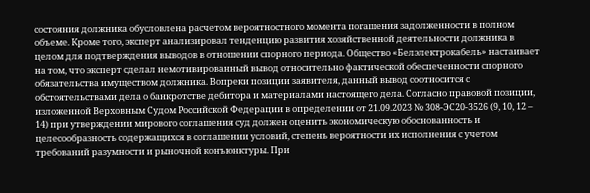состояния должника обусловлена расчетом вероятностного момента погашения задолженности в полном объеме. Кроме того, эксперт анализировал тенденцию развития хозяйственной деятельности должника в целом для подтверждения выводов в отношении спорного периода. Общество «Белэлектрокабель» настаивает на том, что эксперт сделал немотивированный вывод относительно фактической обеспеченности спорного обязательства имуществом должника. Вопреки позиции заявителя, данный вывод соотносится с обстоятельствами дела о банкротстве дебитора и материалами настоящего дела. Согласно правовой позиции, изложенной Верховным Судом Российской Федерации в определении от 21.09.2023 № 308-ЭС20-3526 (9, 10, 12 – 14) при утверждении мирового соглашения суд должен оценить экономическую обоснованность и целесообразность содержащихся в соглашении условий, степень вероятности их исполнения с учетом требований разумности и рыночной конъюнктуры. При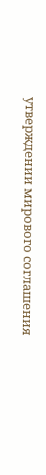утверждении мирового соглашения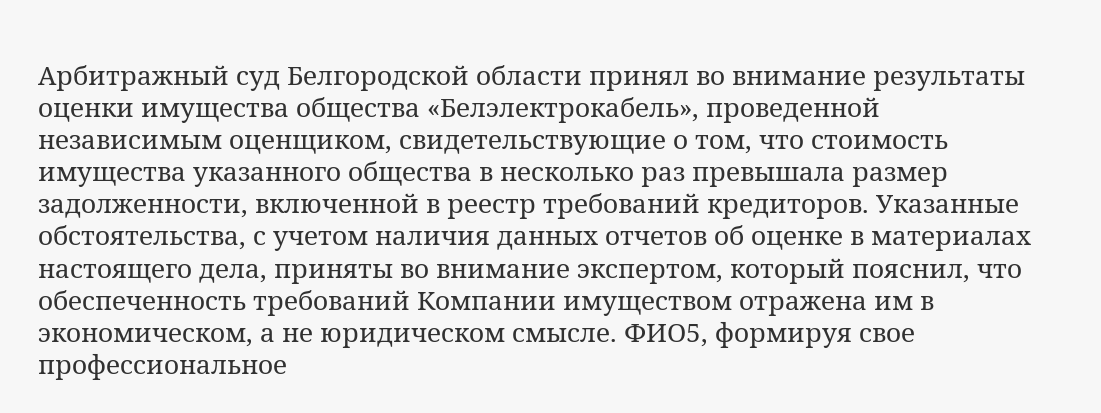Арбитражный суд Белгородской области принял во внимание результаты оценки имущества общества «Белэлектрокабель», проведенной независимым оценщиком, свидетельствующие о том, что стоимость имущества указанного общества в несколько раз превышала размер задолженности, включенной в реестр требований кредиторов. Указанные обстоятельства, с учетом наличия данных отчетов об оценке в материалах настоящего дела, приняты во внимание экспертом, который пояснил, что обеспеченность требований Компании имуществом отражена им в экономическом, а не юридическом смысле. ФИО5, формируя свое профессиональное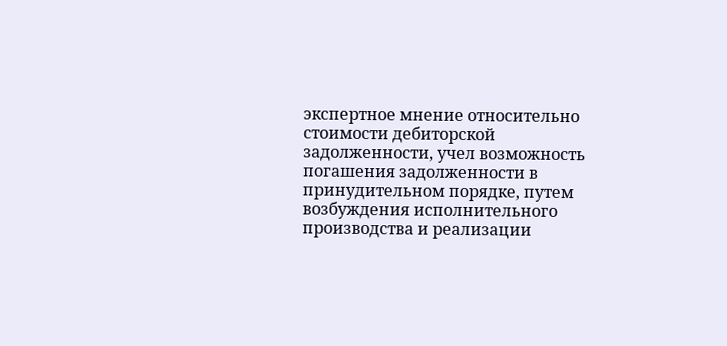экспертное мнение относительно стоимости дебиторской задолженности, учел возможность погашения задолженности в принудительном порядке, путем возбуждения исполнительного производства и реализации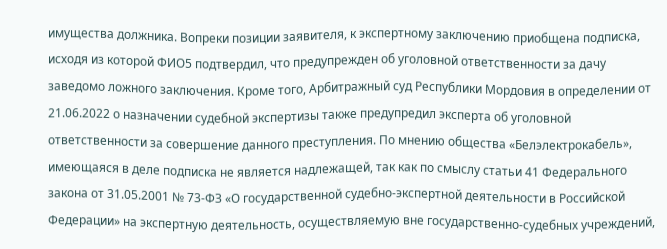имущества должника. Вопреки позиции заявителя, к экспертному заключению приобщена подписка, исходя из которой ФИО5 подтвердил, что предупрежден об уголовной ответственности за дачу заведомо ложного заключения. Кроме того, Арбитражный суд Республики Мордовия в определении от 21.06.2022 о назначении судебной экспертизы также предупредил эксперта об уголовной ответственности за совершение данного преступления. По мнению общества «Белэлектрокабель», имеющаяся в деле подписка не является надлежащей, так как по смыслу статьи 41 Федерального закона от 31.05.2001 № 73-ФЗ «О государственной судебно-экспертной деятельности в Российской Федерации» на экспертную деятельность, осуществляемую вне государственно-судебных учреждений,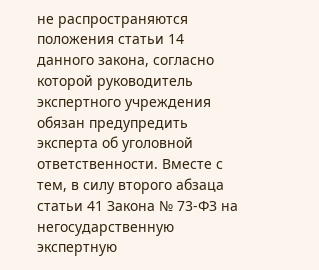не распространяются положения статьи 14 данного закона, согласно которой руководитель экспертного учреждения обязан предупредить эксперта об уголовной ответственности. Вместе с тем, в силу второго абзаца статьи 41 Закона № 73-ФЗ на негосударственную экспертную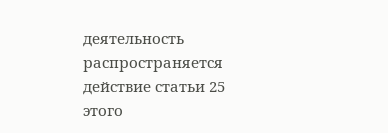деятельность распространяется действие статьи 25 этого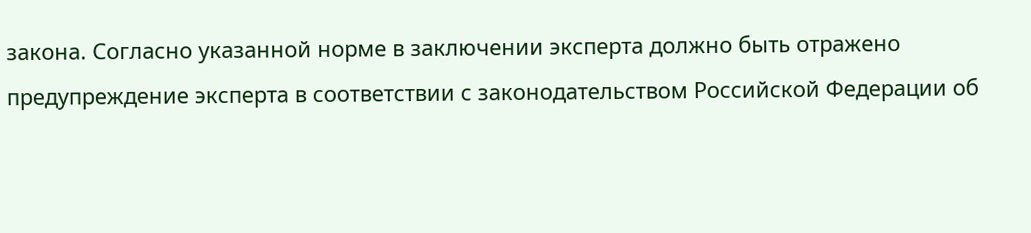закона. Согласно указанной норме в заключении эксперта должно быть отражено предупреждение эксперта в соответствии с законодательством Российской Федерации об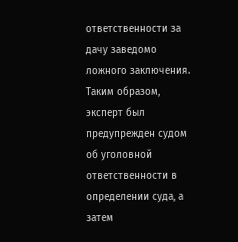ответственности за дачу заведомо ложного заключения. Таким образом, эксперт был предупрежден судом об уголовной ответственности в определении суда, а затем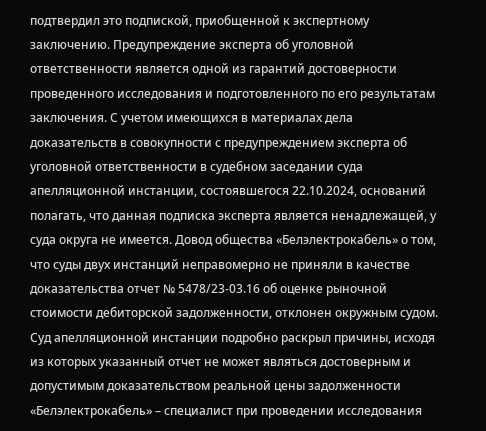подтвердил это подпиской, приобщенной к экспертному заключению. Предупреждение эксперта об уголовной ответственности является одной из гарантий достоверности проведенного исследования и подготовленного по его результатам заключения. С учетом имеющихся в материалах дела доказательств в совокупности с предупреждением эксперта об уголовной ответственности в судебном заседании суда апелляционной инстанции, состоявшегося 22.10.2024, оснований полагать, что данная подписка эксперта является ненадлежащей, у суда округа не имеется. Довод общества «Белэлектрокабель» о том, что суды двух инстанций неправомерно не приняли в качестве доказательства отчет № 5478/23-03.16 об оценке рыночной стоимости дебиторской задолженности, отклонен окружным судом. Суд апелляционной инстанции подробно раскрыл причины, исходя из которых указанный отчет не может являться достоверным и допустимым доказательством реальной цены задолженности «Белэлектрокабель» – специалист при проведении исследования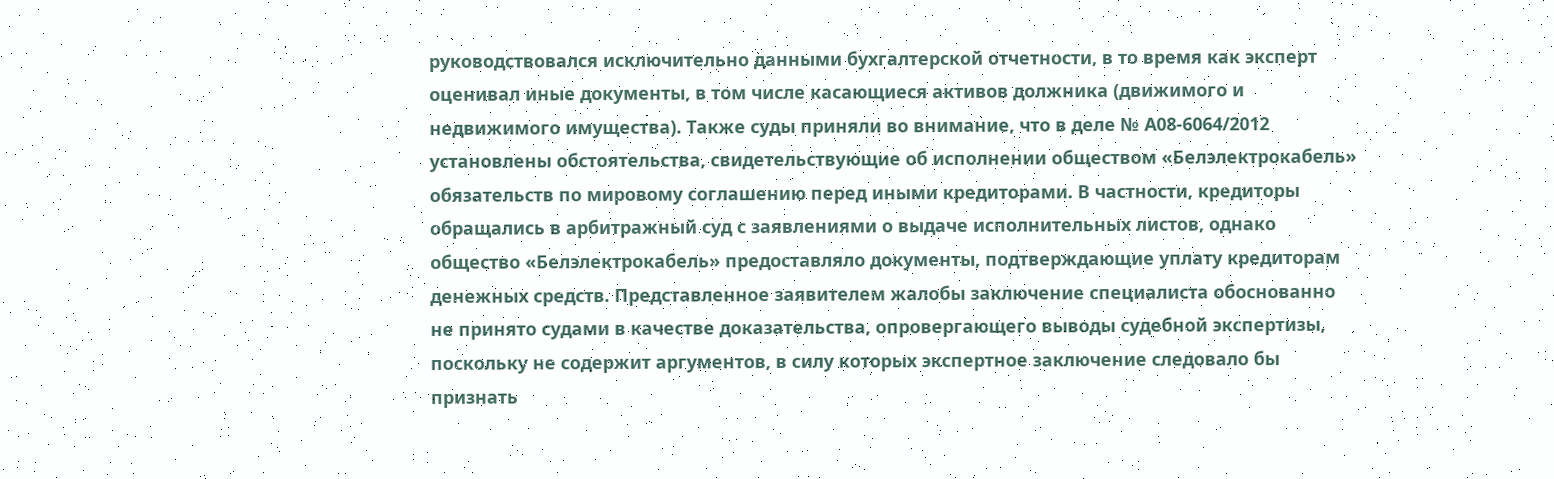руководствовался исключительно данными бухгалтерской отчетности, в то время как эксперт оценивал иные документы, в том числе касающиеся активов должника (движимого и недвижимого имущества). Также суды приняли во внимание, что в деле № А08-6064/2012 установлены обстоятельства, свидетельствующие об исполнении обществом «Белэлектрокабель» обязательств по мировому соглашению перед иными кредиторами. В частности, кредиторы обращались в арбитражный суд с заявлениями о выдаче исполнительных листов, однако общество «Белэлектрокабель» предоставляло документы, подтверждающие уплату кредиторам денежных средств. Представленное заявителем жалобы заключение специалиста обоснованно не принято судами в качестве доказательства, опровергающего выводы судебной экспертизы, поскольку не содержит аргументов, в силу которых экспертное заключение следовало бы признать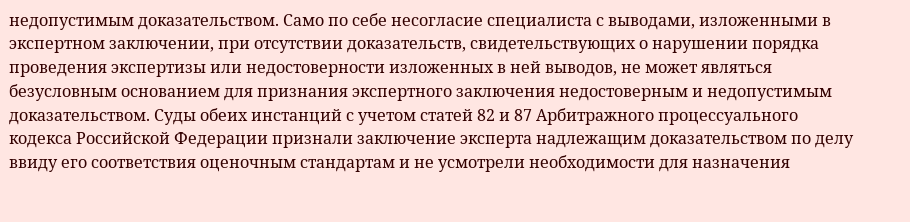недопустимым доказательством. Само по себе несогласие специалиста с выводами, изложенными в экспертном заключении, при отсутствии доказательств, свидетельствующих о нарушении порядка проведения экспертизы или недостоверности изложенных в ней выводов, не может являться безусловным основанием для признания экспертного заключения недостоверным и недопустимым доказательством. Суды обеих инстанций с учетом статей 82 и 87 Арбитражного процессуального кодекса Российской Федерации признали заключение эксперта надлежащим доказательством по делу ввиду его соответствия оценочным стандартам и не усмотрели необходимости для назначения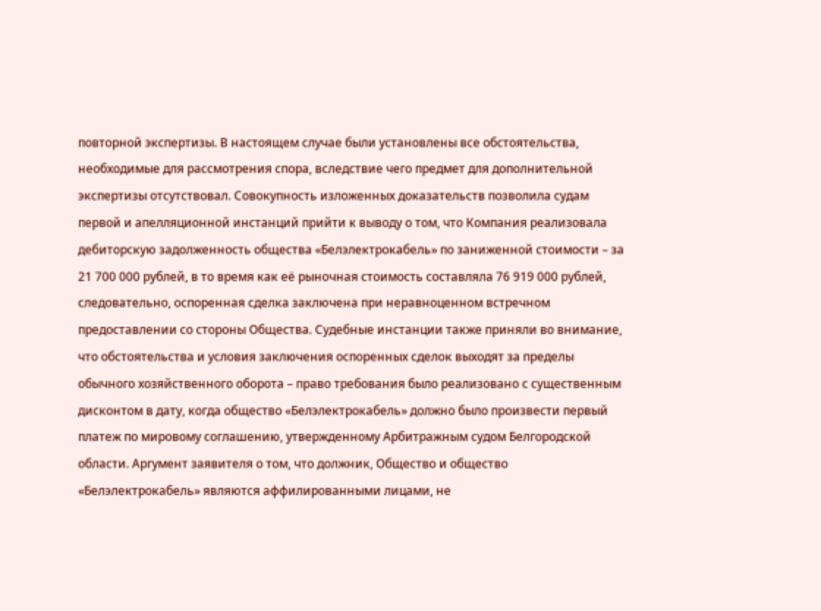повторной экспертизы. В настоящем случае были установлены все обстоятельства, необходимые для рассмотрения спора, вследствие чего предмет для дополнительной экспертизы отсутствовал. Совокупность изложенных доказательств позволила судам первой и апелляционной инстанций прийти к выводу о том, что Компания реализовала дебиторскую задолженность общества «Белэлектрокабель» по заниженной стоимости – за 21 700 000 рублей, в то время как её рыночная стоимость составляла 76 919 000 рублей, следовательно, оспоренная сделка заключена при неравноценном встречном предоставлении со стороны Общества. Судебные инстанции также приняли во внимание, что обстоятельства и условия заключения оспоренных сделок выходят за пределы обычного хозяйственного оборота – право требования было реализовано с существенным дисконтом в дату, когда общество «Белэлектрокабель» должно было произвести первый платеж по мировому соглашению, утвержденному Арбитражным судом Белгородской области. Аргумент заявителя о том, что должник, Общество и общество «Белэлектрокабель» являются аффилированными лицами, не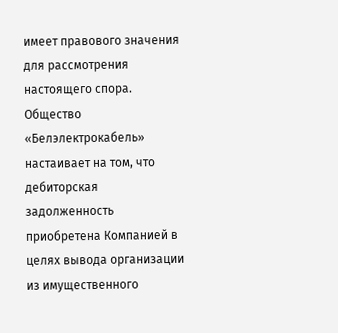имеет правового значения для рассмотрения настоящего спора. Общество «Белэлектрокабель» настаивает на том, что дебиторская задолженность приобретена Компанией в целях вывода организации из имущественного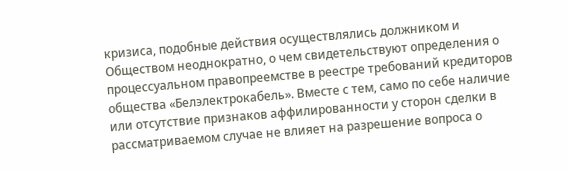кризиса, подобные действия осуществлялись должником и Обществом неоднократно, о чем свидетельствуют определения о процессуальном правопреемстве в реестре требований кредиторов общества «Белэлектрокабель». Вместе с тем, само по себе наличие или отсутствие признаков аффилированности у сторон сделки в рассматриваемом случае не влияет на разрешение вопроса о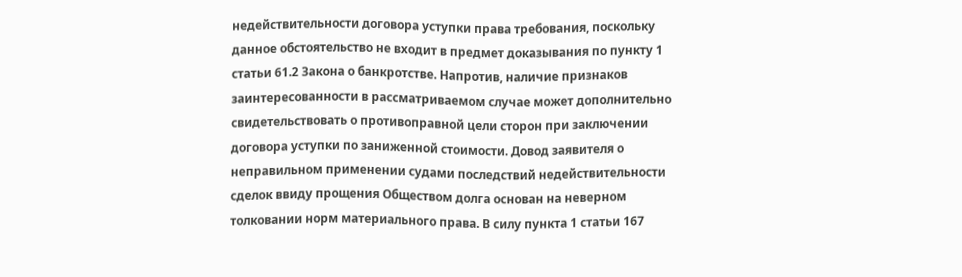недействительности договора уступки права требования, поскольку данное обстоятельство не входит в предмет доказывания по пункту 1 статьи 61.2 Закона о банкротстве. Напротив, наличие признаков заинтересованности в рассматриваемом случае может дополнительно свидетельствовать о противоправной цели сторон при заключении договора уступки по заниженной стоимости. Довод заявителя о неправильном применении судами последствий недействительности сделок ввиду прощения Обществом долга основан на неверном толковании норм материального права. В силу пункта 1 статьи 167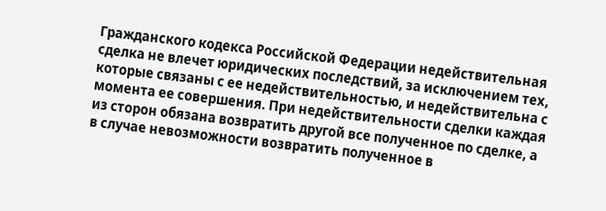Гражданского кодекса Российской Федерации недействительная сделка не влечет юридических последствий, за исключением тех, которые связаны с ее недействительностью, и недействительна с момента ее совершения. При недействительности сделки каждая из сторон обязана возвратить другой все полученное по сделке, а в случае невозможности возвратить полученное в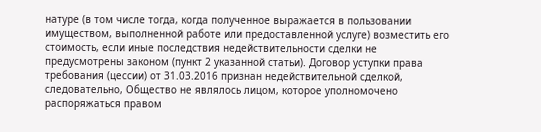натуре (в том числе тогда, когда полученное выражается в пользовании имуществом, выполненной работе или предоставленной услуге) возместить его стоимость, если иные последствия недействительности сделки не предусмотрены законом (пункт 2 указанной статьи). Договор уступки права требования (цессии) от 31.03.2016 признан недействительной сделкой, следовательно, Общество не являлось лицом, которое уполномочено распоряжаться правом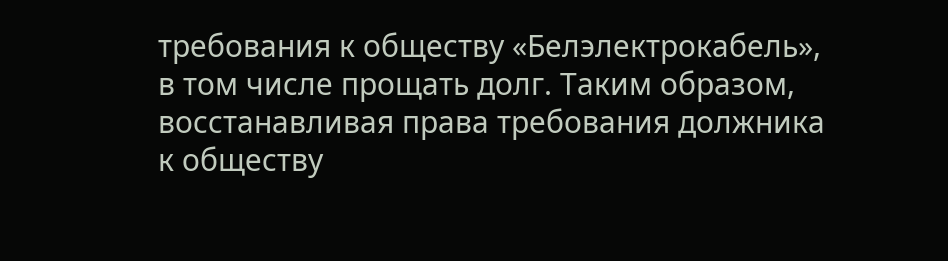требования к обществу «Белэлектрокабель», в том числе прощать долг. Таким образом, восстанавливая права требования должника к обществу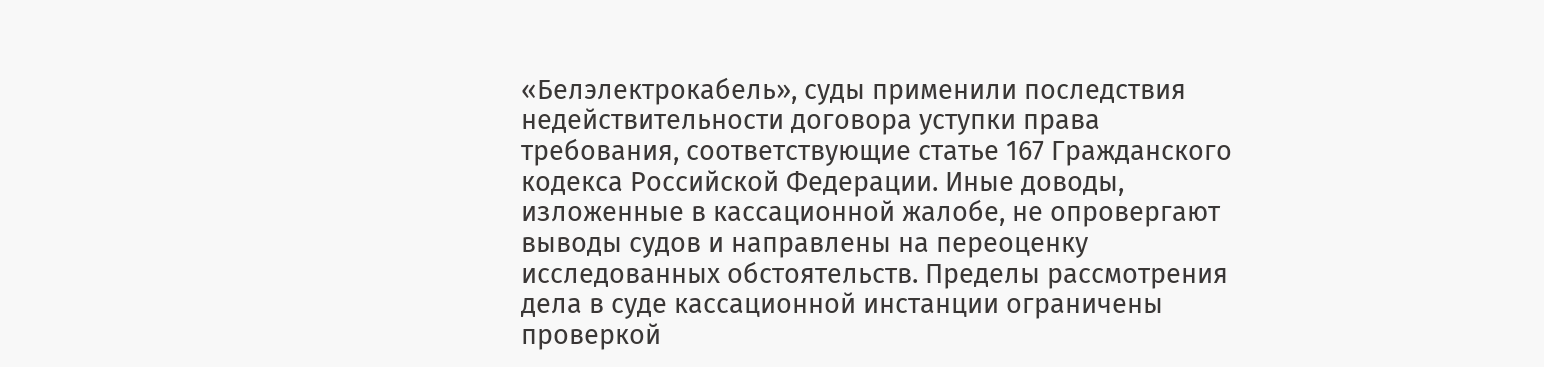«Белэлектрокабель», суды применили последствия недействительности договора уступки права требования, соответствующие статье 167 Гражданского кодекса Российской Федерации. Иные доводы, изложенные в кассационной жалобе, не опровергают выводы судов и направлены на переоценку исследованных обстоятельств. Пределы рассмотрения дела в суде кассационной инстанции ограничены проверкой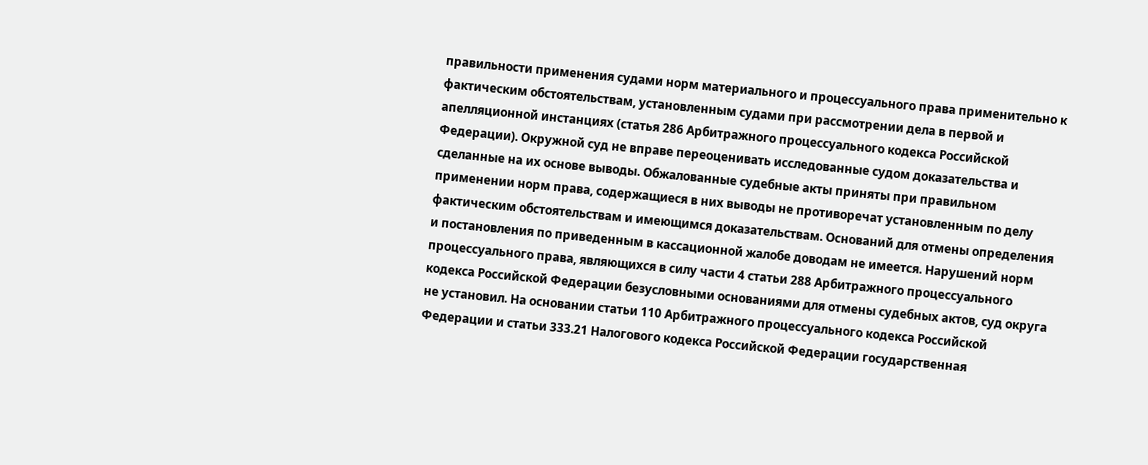правильности применения судами норм материального и процессуального права применительно к фактическим обстоятельствам, установленным судами при рассмотрении дела в первой и апелляционной инстанциях (статья 286 Арбитражного процессуального кодекса Российской Федерации). Окружной суд не вправе переоценивать исследованные судом доказательства и сделанные на их основе выводы. Обжалованные судебные акты приняты при правильном применении норм права, содержащиеся в них выводы не противоречат установленным по делу фактическим обстоятельствам и имеющимся доказательствам. Оснований для отмены определения и постановления по приведенным в кассационной жалобе доводам не имеется. Нарушений норм процессуального права, являющихся в силу части 4 статьи 288 Арбитражного процессуального кодекса Российской Федерации безусловными основаниями для отмены судебных актов, суд округа не установил. На основании статьи 110 Арбитражного процессуального кодекса Российской Федерации и статьи 333.21 Налогового кодекса Российской Федерации государственная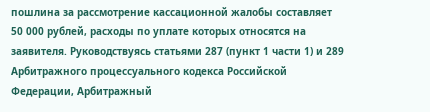пошлина за рассмотрение кассационной жалобы составляет 50 000 рублей, расходы по уплате которых относятся на заявителя. Руководствуясь статьями 287 (пункт 1 части 1) и 289 Арбитражного процессуального кодекса Российской Федерации, Арбитражный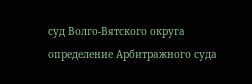суд Волго-Вятского округа определение Арбитражного суда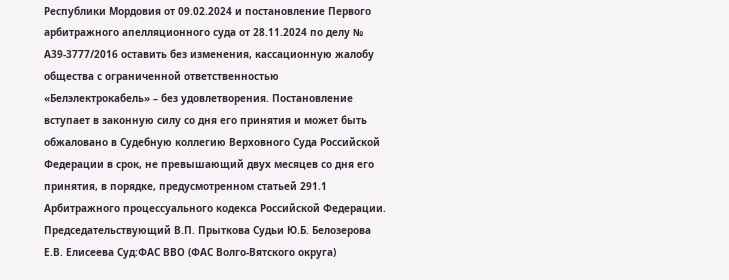Республики Мордовия от 09.02.2024 и постановление Первого арбитражного апелляционного суда от 28.11.2024 по делу № А39-3777/2016 оставить без изменения, кассационную жалобу общества с ограниченной ответственностью «Белэлектрокабель» – без удовлетворения. Постановление вступает в законную силу со дня его принятия и может быть обжаловано в Судебную коллегию Верховного Суда Российской Федерации в срок, не превышающий двух месяцев со дня его принятия, в порядке, предусмотренном статьей 291.1 Арбитражного процессуального кодекса Российской Федерации. Председательствующий В.П. Прыткова Судьи Ю.Б. Белозерова Е.В. Елисеева Суд:ФАС ВВО (ФАС Волго-Вятского округа)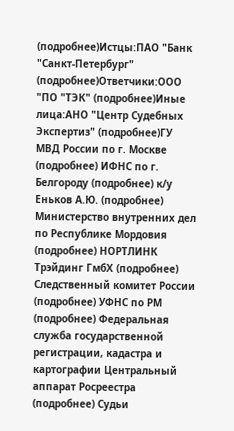(подробнее)Истцы:ПАО "Банк "Санкт-Петербург" (подробнее)Ответчики:ООО "ПО "ТЭК" (подробнее)Иные лица:АНО "Центр Судебных Экспертиз" (подробнее)ГУ МВД России по г. Москве (подробнее) ИФНС по г. Белгороду (подробнее) к/у Еньков А.Ю. (подробнее) Министерство внутренних дел по Республике Мордовия (подробнее) НОРТЛИНК Трэйдинг ГмбХ (подробнее) Следственный комитет России (подробнее) УФНС по РМ (подробнее) Федеральная служба государственной регистрации, кадастра и картографии Центральный аппарат Росреестра (подробнее) Судьи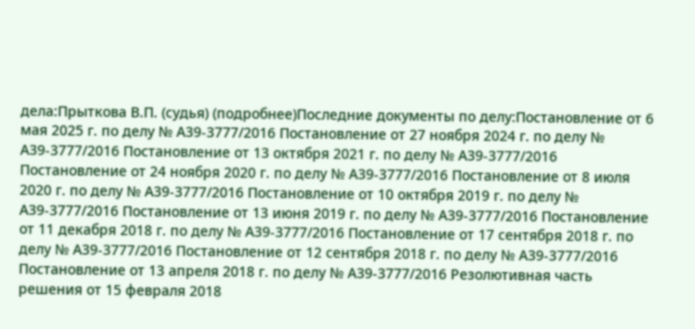дела:Прыткова В.П. (судья) (подробнее)Последние документы по делу:Постановление от 6 мая 2025 г. по делу № А39-3777/2016 Постановление от 27 ноября 2024 г. по делу № А39-3777/2016 Постановление от 13 октября 2021 г. по делу № А39-3777/2016 Постановление от 24 ноября 2020 г. по делу № А39-3777/2016 Постановление от 8 июля 2020 г. по делу № А39-3777/2016 Постановление от 10 октября 2019 г. по делу № А39-3777/2016 Постановление от 13 июня 2019 г. по делу № А39-3777/2016 Постановление от 11 декабря 2018 г. по делу № А39-3777/2016 Постановление от 17 сентября 2018 г. по делу № А39-3777/2016 Постановление от 12 сентября 2018 г. по делу № А39-3777/2016 Постановление от 13 апреля 2018 г. по делу № А39-3777/2016 Резолютивная часть решения от 15 февраля 2018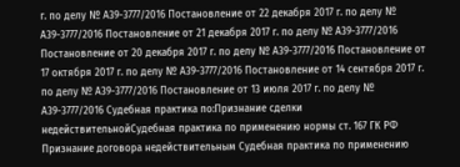г. по делу № А39-3777/2016 Постановление от 22 декабря 2017 г. по делу № А39-3777/2016 Постановление от 21 декабря 2017 г. по делу № А39-3777/2016 Постановление от 20 декабря 2017 г. по делу № А39-3777/2016 Постановление от 17 октября 2017 г. по делу № А39-3777/2016 Постановление от 14 сентября 2017 г. по делу № А39-3777/2016 Постановление от 13 июля 2017 г. по делу № А39-3777/2016 Судебная практика по:Признание сделки недействительнойСудебная практика по применению нормы ст. 167 ГК РФ Признание договора недействительным Судебная практика по применению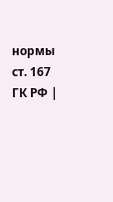нормы ст. 167 ГК РФ |